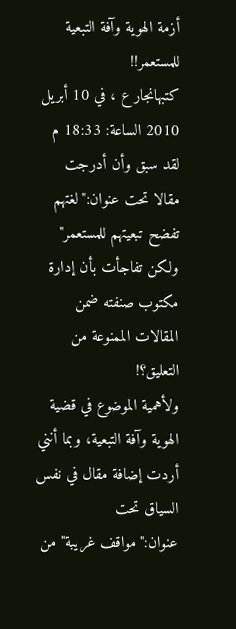أزمة الهوية وآفة التبعية للمستعمر!!
كتبهانجار ع ، في 10 أبريل 2010 الساعة: 18:33 م
لقد سبق وأن أدرجت مقالا تحت عنوان:"لغتهم تفضح تبعيتهم للمستعمر" ولكن تفاجأت بأن إدارة مكتوب صنفته ضمن المقالات الممنوعة من التعليق؟!
ولأهمية الموضوع في قضية الهوية وآفة التبعية، وبما أنني أردت إضافة مقال في نفس السياق تحت عنوان:"مواقف غريبة" من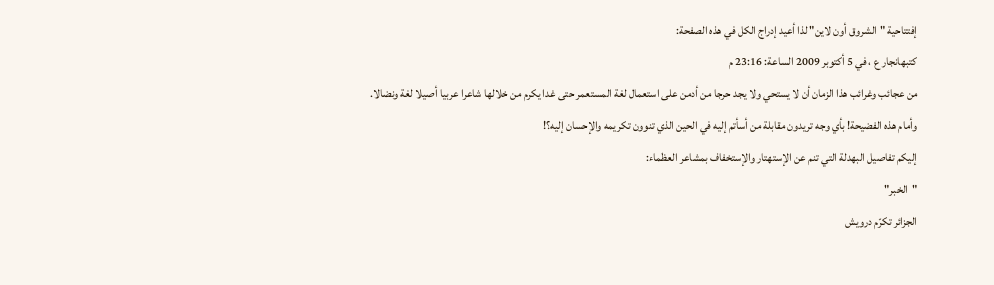إفتتاحية "الشروق أون لاين" لذا أعيد إدراج الكل في هذه الصفحة:
كتبهانجار ع ، في 5 أكتوبر 2009 الساعة: 23:16 م
من عجائب وغرائب هذا الزمان أن لا يستحي ولا يجد حرجا من أدمن على استعمال لغة المستعمر حتى غدا يكرم من خلالها شاعرا عربيا أصيلا لغة ونضالا.
وأمام هذه الفضيحة! بأي وجه تريدون مقابلة من أسأتم إليه في الحين الذي تنوون تكريمه والإحسان إليه؟!
إليكم تفاصيل البهدلة التي تنم عن الإستهتار والإستخفاف بمشاعر العظماء:
"الخبر"
الجزائر تكرّم درويش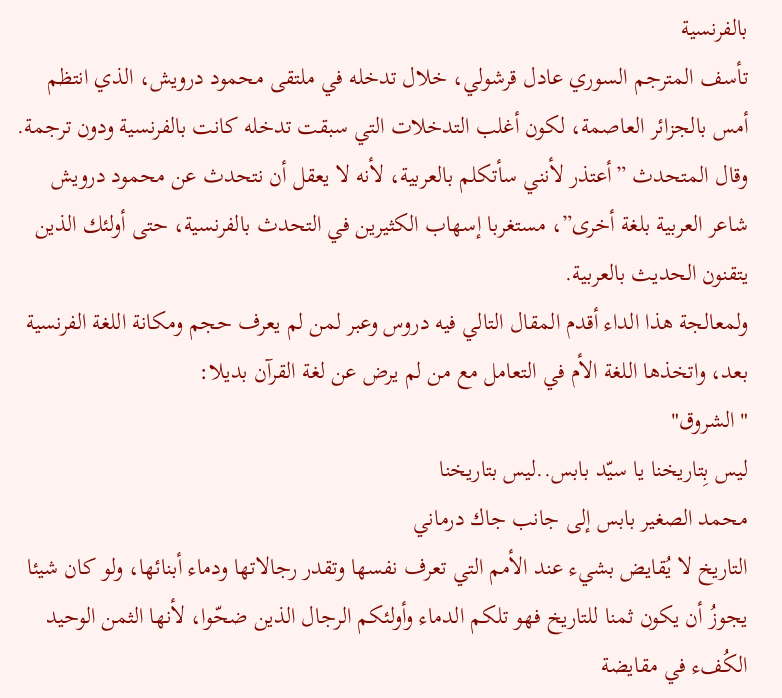بالفرنسية
تأسف المترجم السوري عادل قرشولي، خلال تدخله في ملتقى محمود درويش، الذي انتظم أمس بالجزائر العاصمة، لكون أغلب التدخلات التي سبقت تدخله كانت بالفرنسية ودون ترجمة. وقال المتحدث ”أعتذر لأنني سأتكلم بالعربية، لأنه لا يعقل أن نتحدث عن محمود درويش شاعر العربية بلغة أخرى”، مستغربا إسهاب الكثيرين في التحدث بالفرنسية، حتى أولئك الذين يتقنون الحديث بالعربية.
ولمعالجة هذا الداء أقدم المقال التالي فيه دروس وعبر لمن لم يعرف حجم ومكانة اللغة الفرنسية بعد، واتخذها اللغة الأم في التعامل مع من لم يرض عن لغة القرآن بديلا:
"الشروق"
ليس بِتاريخنا يا سيّد بابس..ليس بتاريخنا
محمد الصغير بابس إلى جانب جاك درماني
التاريخ لا يُقايض بشيء عند الأمم التي تعرف نفسها وتقدر رجالاتها ودماء أبنائها، ولو كان شيئا يجوزُ أن يكون ثمنا للتاريخ فهو تلكم الدماء وأولئكم الرجال الذين ضحّوا، لأنها الثمن الوحيد الكُفء في مقايضة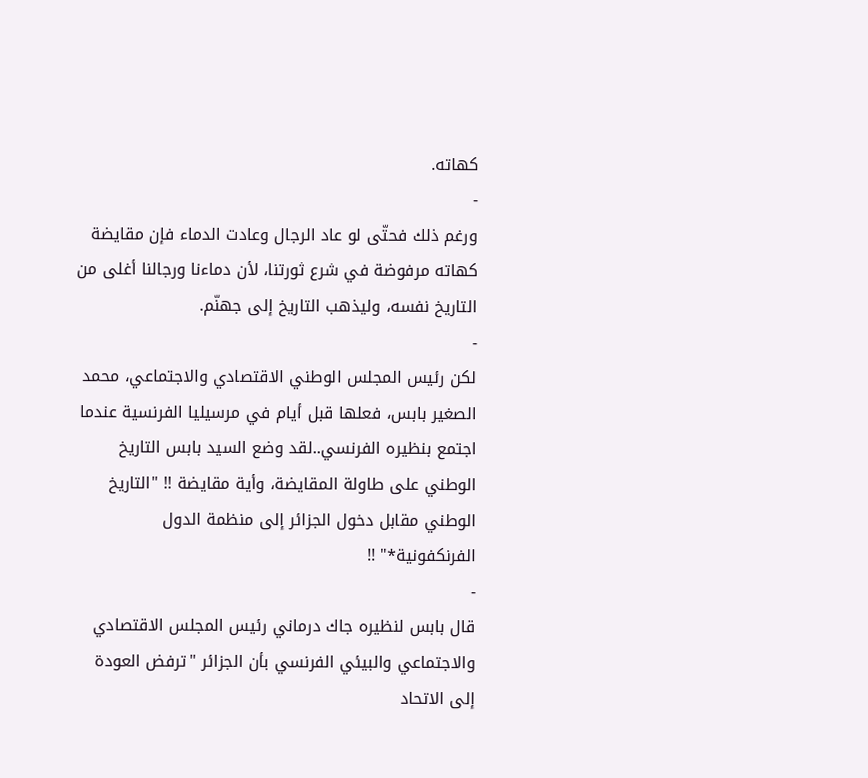كهاته.
-
ورغم ذلك فحتّى لو عاد الرجال وعادت الدماء فإن مقايضة كهاته مرفوضة في شرع ثورتنا، لأن دماءنا ورجالنا أغلى من التاريخ نفسه، وليذهب التاريخ إلى جهنّم.
-
لكن رئيس المجلس الوطني الاقتصادي والاجتماعي، محمد الصغير بابس، فعلها قبل أيام في مرسيليا الفرنسية عندما اجتمع بنظيره الفرنسي..لقد وضع السيد بابس التاريخ الوطني على طاولة المقايضة، وأية مقايضة !! "التاريخ الوطني مقابل دخول الجزائر إلى منظمة الدول الفرنكفونية*" !!
-
قال بابس لنظيره جاك درماني رئيس المجلس الاقتصادي والاجتماعي والبيئي الفرنسي بأن الجزائر "ترفض العودة إلى الاتحاد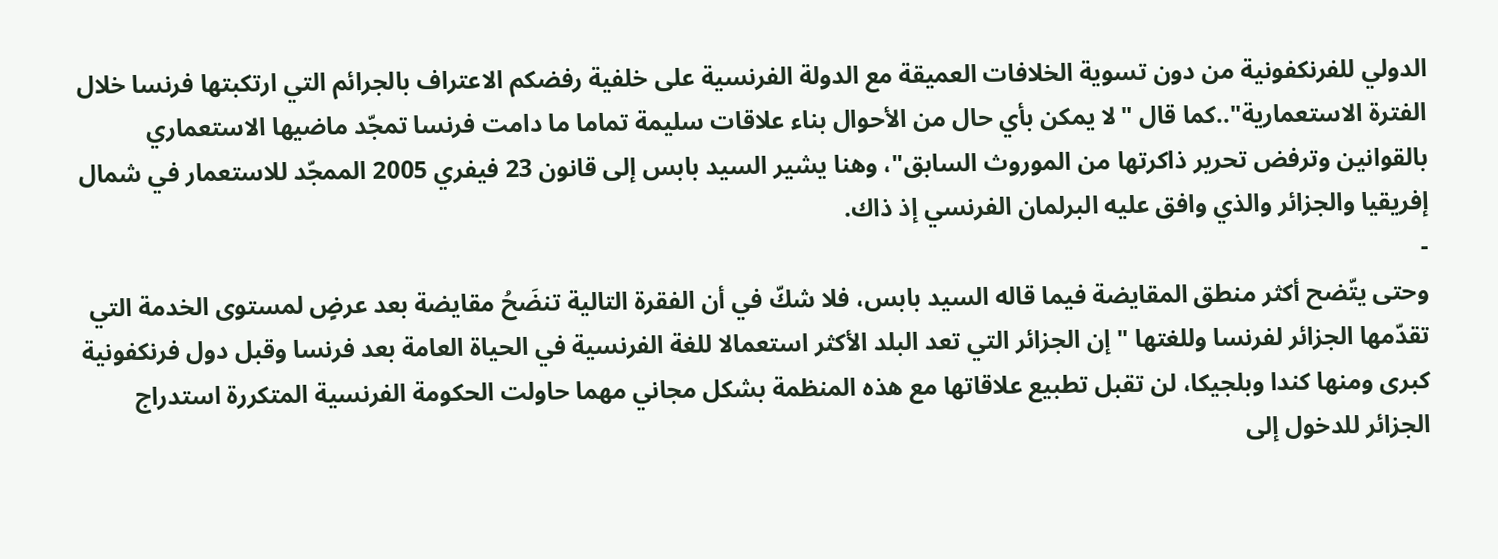الدولي للفرنكفونية من دون تسوية الخلافات العميقة مع الدولة الفرنسية على خلفية رفضكم الاعتراف بالجرائم التي ارتكبتها فرنسا خلال الفترة الاستعمارية"..كما قال "لا يمكن بأي حال من الأحوال بناء علاقات سليمة تماما ما دامت فرنسا تمجّد ماضيها الاستعماري بالقوانين وترفض تحرير ذاكرتها من الموروث السابق"، وهنا يشير السيد بابس إلى قانون 23 فيفري 2005 الممجّد للاستعمار في شمال إفريقيا والجزائر والذي وافق عليه البرلمان الفرنسي إذ ذاك.
-
وحتى يتّضح أكثر منطق المقايضة فيما قاله السيد بابس، فلا شكّ في أن الفقرة التالية تنضَحُ مقايضة بعد عرضٍ لمستوى الخدمة التي تقدّمها الجزائر لفرنسا وللغتها "إن الجزائر التي تعد البلد الأكثر استعمالا للغة الفرنسية في الحياة العامة بعد فرنسا وقبل دول فرنكفونية كبرى ومنها كندا وبلجيكا، لن تقبل تطبيع علاقاتها مع هذه المنظمة بشكل مجاني مهما حاولت الحكومة الفرنسية المتكررة استدراج الجزائر للدخول إلى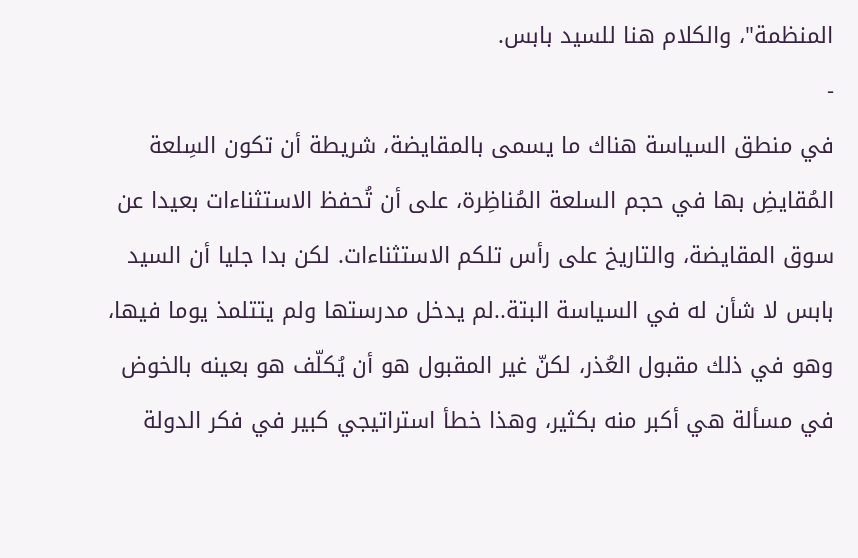المنظمة"، والكلام هنا للسيد بابس.
-
في منطق السياسة هناك ما يسمى بالمقايضة، شريطة أن تكون السِلعة المُقايضِ بها في حجم السلعة المُناظِرة، على أن تُحفظ الاستثناءات بعيدا عن سوق المقايضة، والتاريخ على رأس تلكم الاستثناءات. لكن بدا جليا أن السيد بابس لا شأن له في السياسة البتة..لم يدخل مدرستها ولم يتتلمذ يوما فيها، وهو في ذلك مقبول العُذر، لكنّ غير المقبول هو أن يُكلّف هو بعينه بالخوض في مسألة هي أكبر منه بكثير، وهذا خطأ استراتيجي كبير في فكر الدولة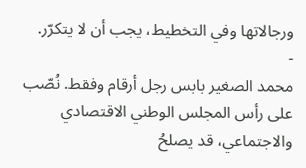ورجالاتها وفي التخطيط، يجب أن لا يتكرّر.
-
محمد الصغير بابس رجل أرقام وفقط. نُصّب على رأس المجلس الوطني الاقتصادي والاجتماعي، قد يصلحُ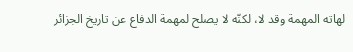لهاته المهمة وقد لا، لكنّه لا يصلح لمهمة الدفاع عن تاريخ الجزائر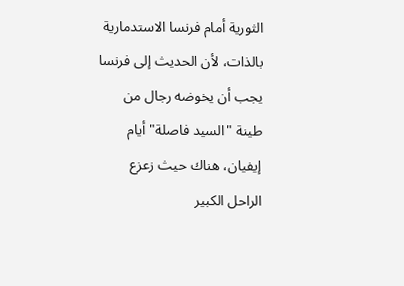الثورية أمام فرنسا الاستدمارية بالذات، لأن الحديث إلى فرنسا يجب أن يخوضه رجال من طينة "السيد فاصلة" أيام إيفيان، هناك حيث زعزع الراحل الكبير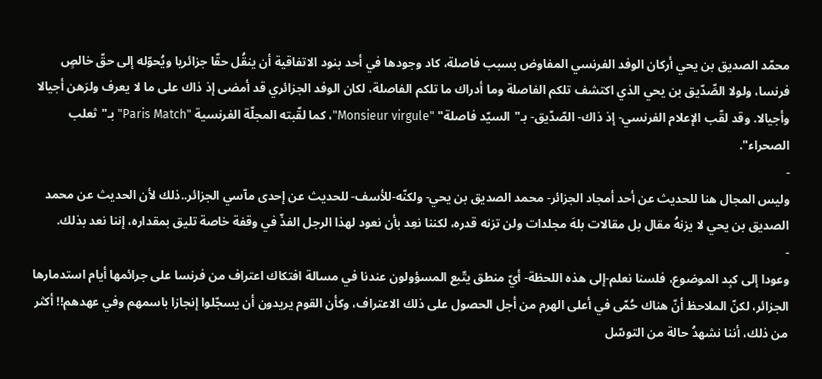محمّد الصديق بن يحي أركان الوفد الفرنسي المفاوض بسبب فاصلة، كاد وجودها في أحد بنود الاتفاقية أن ينقُل حقّا جزائريا ويُحوّله إلى حقّ خالصٍ فرنسا، ولولا الصِّدّيق بن يحي الذي اكتشف تلكم الفاصلة وما أدراك ما تلكم الفاصلة، لكان الوفد الجزائري قد أمضى إذ ذاك على ما لا يعرف ولرَهن أجيالا وأجيالا. وقد لقّب الإعلام الفرنسي- إذ ذاك- الصّدّيق- بـ"السيّد فاصلة" "Monsieur virgule"، كما لقّبته المجلّة الفرنسية "Paris Match" بـ"ثعلب الصحراء".
-
وليس المجال هنا للحديث عن أحد أمجاد الجزائر- محمد الصديق بن يحي- ولكنّه-للأسف- للحديث عن إحدى مآسي الجزائر..ذلك لأن الحديث عن محمد الصديق بن يحي لا يزنهُ مقال بل مقالات بلهَ مجلدات ولن تزنه قدره، لكننا نعِد بأن نعود لهذا الرجل الفذّ في وقفة خاصة تليق بمقداره، إننا نعد بذلك.
-
وعودا إلى كبِد الموضوع، فلسنا نعلم-إلى هذه اللحظة- أيّ منطق يتّبع المسؤولون عندنا في مسالة افتكاك اعتراف من فرنسا على جرائمها أيام استدمارها الجزائر، لكنّ الملاحظ أنّ هناك حُمّى في أعلى الهرم من أجل الحصول على ذلك الاعتراف، وكأن القوم يريدون أن يسجّلوا إنجازا باسمهم وفي عهدهم!! أكثر من ذلك، أننا نشهدُ حالة من التوسّل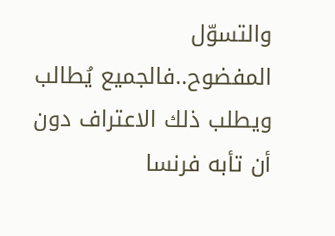والتسوّل المفضوح..فالجميع يُطالب ويطلب ذلك الاعتراف دون أن تأبه فرنسا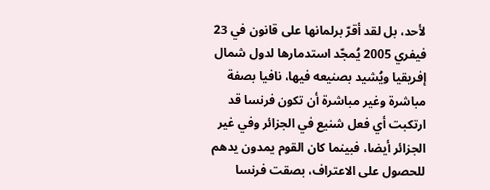لأحد، بل لقد أقرّ برلمانها على قانون في 23 فيفري 2005 يُمجّد استدمارها لدول شمال إفريقيا ويُشيد بصنيعه فيها، نافيا بصفة مباشرة وغير مباشرة أن تكون فرنسا قد ارتكبت أي فعل شنيع في الجزائر وفي غير الجزائر أيضا، فبينما كان القوم يمدون يدهم للحصول على الاعتراف، بصقت فرنسا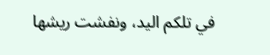في تلكم اليد، ونفشت ريشها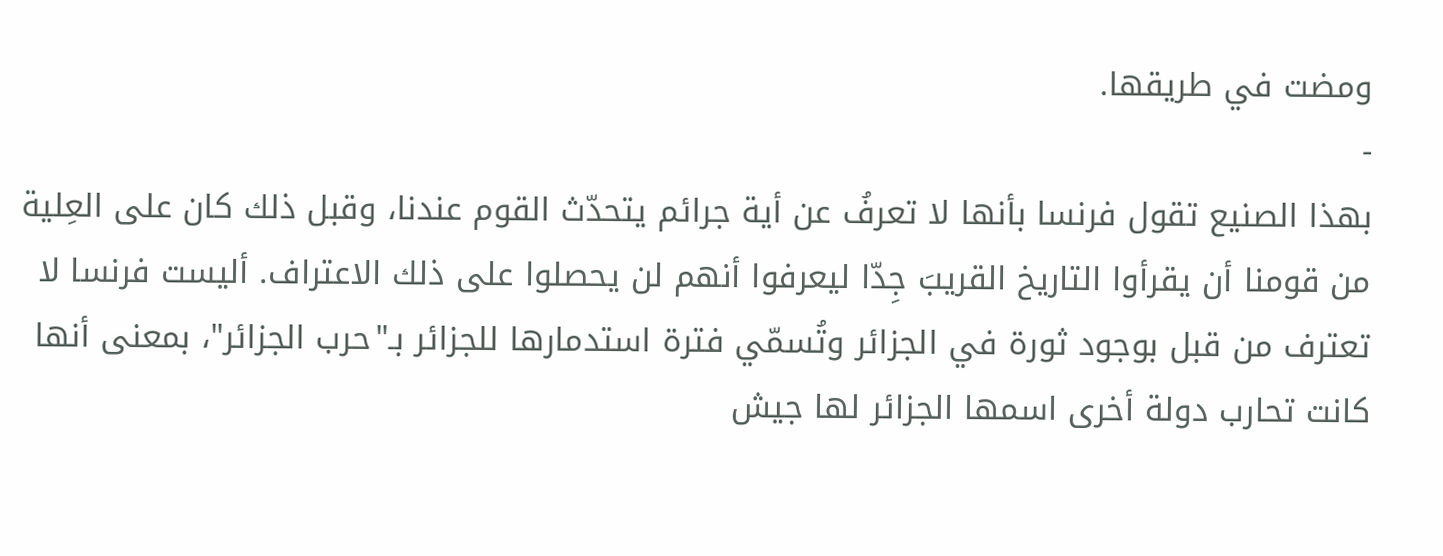ومضت في طريقها.
-
بهذا الصنيع تقول فرنسا بأنها لا تعرفُ عن أية جرائم يتحدّث القوم عندنا، وقبل ذلك كان على العِلية من قومنا أن يقرأوا التاريخ القريبَ جِدّا ليعرفوا أنهم لن يحصلوا على ذلك الاعتراف. أليست فرنسا لا تعترف من قبل بوجود ثورة في الجزائر وتُسمّي فترة استدمارها للجزائر بـ"حرب الجزائر"، بمعنى أنها كانت تحارب دولة أخرى اسمها الجزائر لها جيش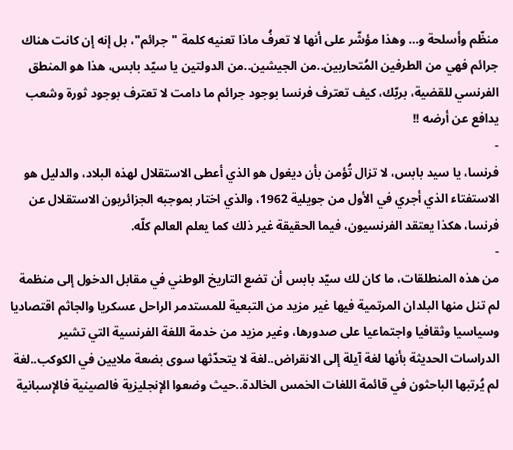منظّم وأسلحة و… وهذا مؤشّر على أنها لا تعرفُ ماذا تعنيه كلمة "جرائم"، بل إنه إن كانت هناك جرائم فهي من الطرفين المُتحاربين..من الجيشين..من الدولتين يا سيّد بابس، هذا هو المنطق الفرنسي للقضية، بربّك، كيف تعترف فرنسا بوجود جرائم ما دامت لا تعترف بوجود ثورة وشعب يدافع عن أرضه !!
-
فرنسا، يا سيد بابس، لا تزال تُؤمن بأن ديغول هو الذي أعطى الاستقلال لهذه البلاد، والدليل هو الاستفتاء الذي أجري في الأول من جويلية 1962، والذي اختار بموجبه الجزائريون الاستقلال عن فرنسا، هكذا يعتقد الفرنسيون، فيما الحقيقة غير ذلك كما يعلم العالم كلّه.
-
من هذه المنطلقات، ما كان لك سيّد بابس أن تضع التاريخ الوطني في مقابل الدخول إلى منظمة لم تنل منها البلدان المرتمية فيها غير مزيد من التبعية للمستدمر الراحل عسكريا والجاثم اقتصاديا وسياسيا وثقافيا واجتماعيا على صدورها، وغير مزيد من خدمة اللغة الفرنسية التي تشير الدراسات الحديثة بأنها لغة آيلة إلى الانقراض..لغة لا يتحدّثها سوى بضعة ملايين في الكوكب..لغة لم يُرتبها الباحثون في قائمة اللغات الخمس الخالدة..حيث وضعوا الإنجليزية فالصينية فالإسبانية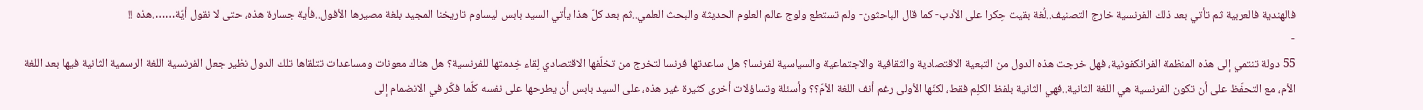فالهندية فالعربية ثم تأتي بعد ذلك الفرنسية خارج التصنيف..لُغة بقيت حِكرا على الأدب- كما قال الباحثون- ولم تستطع ولوج عالم العلوم الحديثة والبحث العلمي..ثم بعد كلّ هذا يأتي السيد بابس ليساوم تاريخنا المجيد بلغة مصيرها الأفول..فأية جسارة هذه، حتى لا نقول أيّة…….هذه !!
-
55 دولة تنتمي إلى هذه المنظمة الفرانكفونية، فهل خرجت هذه الدول من التبعية الاقتصادية والثقافية والاجتماعية والسياسية لفرنسا؟ هل ساعدتها فرنسا لتخرج من تخلّفها الاقتصادي لِقاء خِدمتها للفرنسية؟ هل هناك معونات ومساعدات تتلقاها تلك الدول نظير جعل الفرنسية اللغة الرسمية الثانية فيها بعد اللغة الأم، مع التحفّظ على أن تكون الفرنسية هي اللغة الثانية..فهي الثانية بلفظ الكلِم فقط، لكنّها الأولى رغم أنف اللغة الأمّ؟؟ وأسئلة وتساؤلات أخرى كثيرة غير هذه، على السيد بابس أن يطرحها على نفسه كلّما فكّر في الانضمام إلى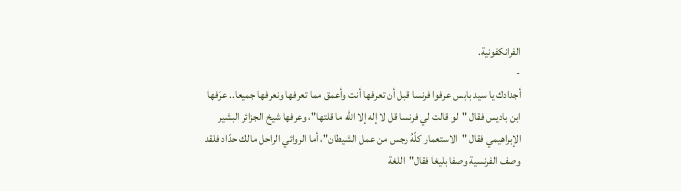الفرانكفونية.
-
أجدادك يا سيد بابس عرفوا فرنسا قبل أن تعرفها أنت وأعمق مما تعرفها ونعرفها جميعا.. عرَفها ابن باديس فقال "لو قالت لي فرنسا قل لا إله إلا الله ما قلتها"، وعرفها شيخ الجزائر البشير الإبراهيمي فقال "الاستعمار كلّهُ رجس من عمل الشيطان"، أما الروائي الراحل مالك حدّاد فلقد وصف الفرنسية وصفا بليغا فقال"اللغة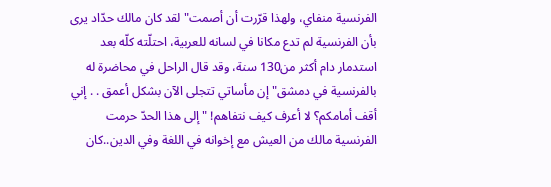الفرنسية منفاي، ولهذا قرّرت أن أصمت" لقد كان مالك حدّاد يرى بأن الفرنسية لم تدع مكانا في لسانه للعربية، احتلّته كلّه بعد استدمار دام أكثر من130 سنة، وقد قال الراحل في محاضرة له بالفرنسية في دمشق" إن مأساتي تتجلى الآن بشكل أعمق . . إني أقف أمامكم؟ لا أعرف كيف نتفاهم! " إلى هذا الحدّ حرمت الفرنسية مالك من العيش مع إخوانه في اللغة وفي الدين..كان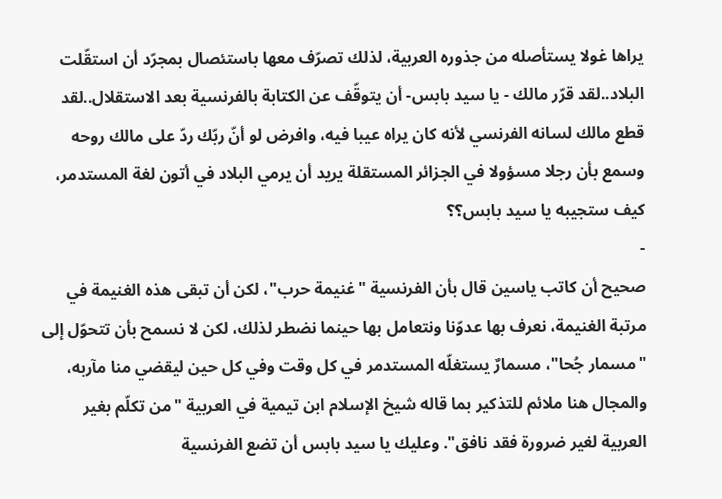يراها غولا يستأصله من جذوره العربية، لذلك تصرّف معها باستئصال بمجرّد أن استقّلت البلاد..لقد قرّر مالك - يا سيد بابس- أن يتوقّف عن الكتابة بالفرنسية بعد الاستقلال..لقد قطع مالك لسانه الفرنسي لأنه كان يراه عيبا فيه، وافرض لو أنّ ربّك ردّ على مالك روحه وسمع بأن رجلا مسؤولا في الجزائر المستقلة يريد أن يرمي البلاد في أتون لغة المستدمر، كيف ستجيبه يا سيد بابس؟؟
-
صحيح أن كاتب ياسين قال بأن الفرنسية "غنيمة حرب"، لكن أن تبقى هذه الغنيمة في مرتبة الغنيمة، نعرف بها عدوّنا ونتعامل بها حينما نضطر لذلك، لكن لا نسمح بأن تتحوّل إلى "مسمار جُحا"، مسمارٌ يستغلّه المستدمر في كل وقت وفي كل حين ليقضي منا مآربه، والمجال هنا ملائم للتذكير بما قاله شيخ الإسلام ابن تيمية في العربية "من تكلّم بغير العربية لغير ضرورة فقد نافق". وعليك يا سيد بابس أن تضع الفرنسية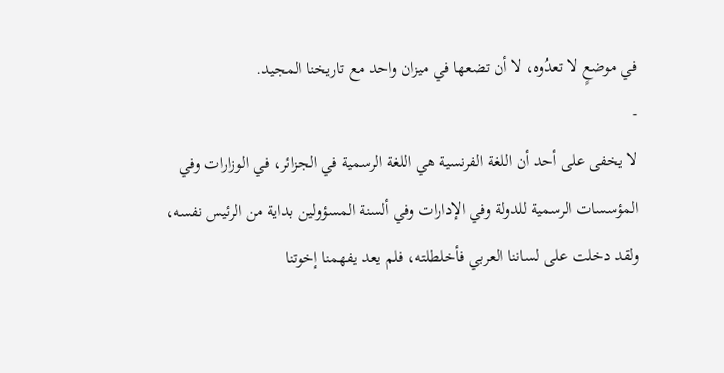في موضعٍ لا تعدُوه، لا أن تضعها في ميزان واحد مع تاريخنا المجيد.
-
لا يخفى على أحد أن اللغة الفرنسية هي اللغة الرسمية في الجزائر، في الوزارات وفي المؤسسات الرسمية للدولة وفي الإدارات وفي ألسنة المسؤولين بداية من الرئيس نفسه، ولقد دخلت على لساننا العربي فأخلطلته، فلم يعد يفهمنا إخوتنا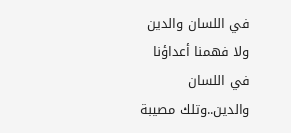في اللسان والدين ولا فهمنا أعداؤنا في اللسان والدين..وتلك مصيبة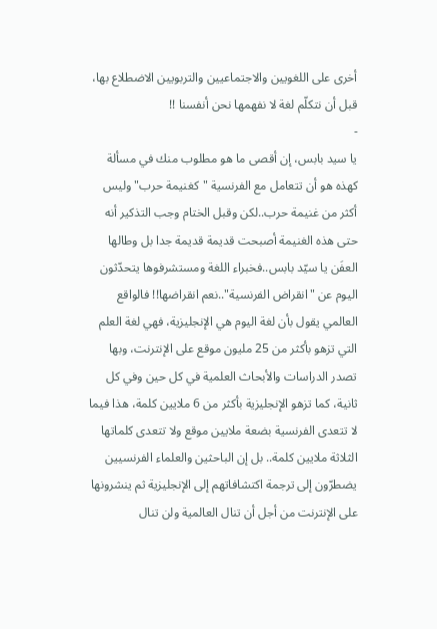أخرى على اللغويين والاجتماعيين والتربويين الاضطلاع بها، قبل أن نتكلّم لغة لا نفهمها نحن أنفسنا !!
-
يا سيد بابس، إن أقصى ما هو مطلوب منك في مسألة كهذه هو أن تتعامل مع الفرنسية "كغنيمة حرب" وليس أكثر من غنيمة حرب..لكن وقبل الختام وجب التذكير أنه حتى هذه الغنيمة أصبحت قديمة قديمة جدا بل وطالها العفَن يا سيّد بابس..فخبراء اللغة ومستشرفوها يتحدّثون اليوم عن "انقراض الفرنسية"..نعم انقراضها!! فالواقع العالمي يقول بأن لغة اليوم هي الإنجليزية، فهي لغة العلم التي تزهو بأكثر من 25 مليون موقع على الإنترنت، وبها تصدر الدراسات والأبحاث العلمية في كل حين وفي كل ثانية، كما تزهو الإنجليزية بأكثر من 6 ملايين كلمة، هذا فيما لا تتعدى الفرنسية بضعة ملايين موقع ولا تتعدى كلماتها الثلاثة ملايين كلمة.. بل إن الباحثين والعلماء الفرنسيين يضطرّون إلى ترجمة اكتشافاتهم إلى الإنجليزية ثم ينشرونها على الإنترنت من أجل أن تنال العالمية ولن تنال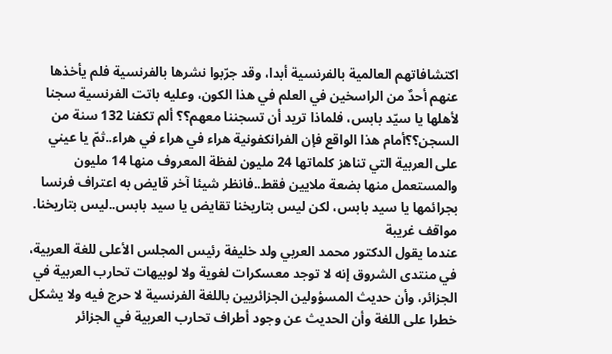اكتشافاتهم العالمية بالفرنسية أبدا، وقد جرّبوا نشرها بالفرنسية فلم يأخذها عنهم أحدٌ من الراسخين في العلم في هذا الكون، وعليه باتت الفرنسية سجنا لأهلها يا سيّد بابس، فلماذا تريد أن تسجننا معهم؟؟ ألم تكفنا 132 سنة من السجن؟؟أمام هذا الواقع فإن الفرانكفونية هراء في هراء في هراء..ثمّ يا عيني على العربية التي تناهز كلماتها 24 مليون لفظة المعروف منها 14 مليون والمستعمل منها بضعة ملايين فقط..فانظر شيئا آخر قايض به اعتراف فرنسا بجرائمها يا سيد بابس، لكن ليس بتاريخنا تقايض يا سيد بابس..ليس بتاريخنا.
مواقف غريبة
عندما يقول الدكتور محمد العربي ولد خليفة رئيس المجلس الأعلى للغة العربية، في منتدى الشروق إنه لا توجد معسكرات لغوية ولا لوبيهات تحارب العربية في الجزائر، وأن حديث المسؤولين الجزائريين باللغة الفرنسية لا حرج فيه ولا يشكل خطرا على اللغة وأن الحديث عن وجود أطراف تحارب العربية في الجزائر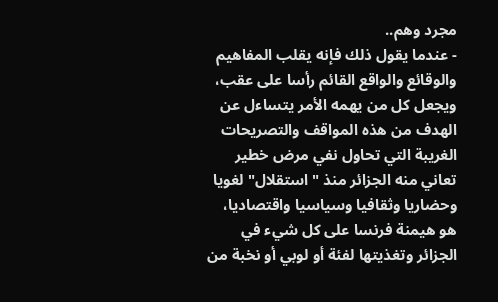مجرد وهم..
- عندما يقول ذلك فإنه يقلب المفاهيم والوقائع والواقع القائم رأسا على عقب، ويجعل كل من يهمه الأمر يتساءل عن الهدف من هذه المواقف والتصريحات الغريبة التي تحاول نفي مرض خطير تعاني منه الجزائر منذ "استقلال" لغويا وحضاريا وثقافيا وسياسيا واقتصاديا، هو هيمنة فرنسا على كل شيء في الجزائر وتغذيتها لفئة أو لوبي أو نخبة من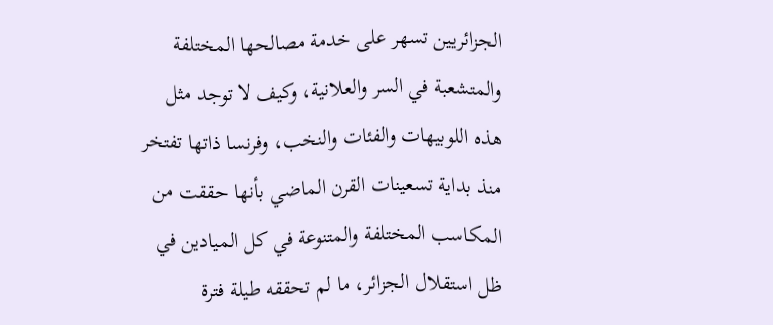الجزائريين تسهر على خدمة مصالحها المختلفة والمتشعبة في السر والعلانية، وكيف لا توجد مثل هذه اللوبيهات والفئات والنخب، وفرنسا ذاتها تفتخر منذ بداية تسعينات القرن الماضي بأنها حققت من المكاسب المختلفة والمتنوعة في كل الميادين في ظل استقلال الجزائر، ما لم تحققه طيلة فترة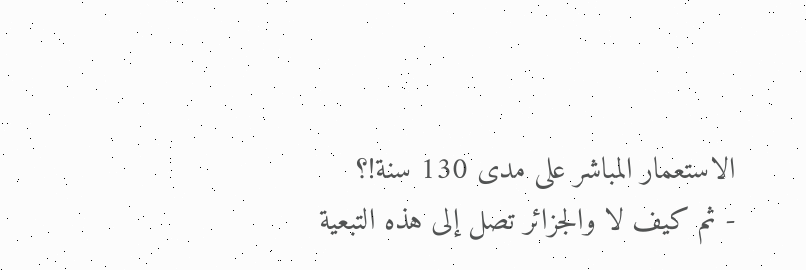الاستعمار المباشر على مدى 130 سنة!؟
- ثم كيف لا والجزائر تصل إلى هذه التبعية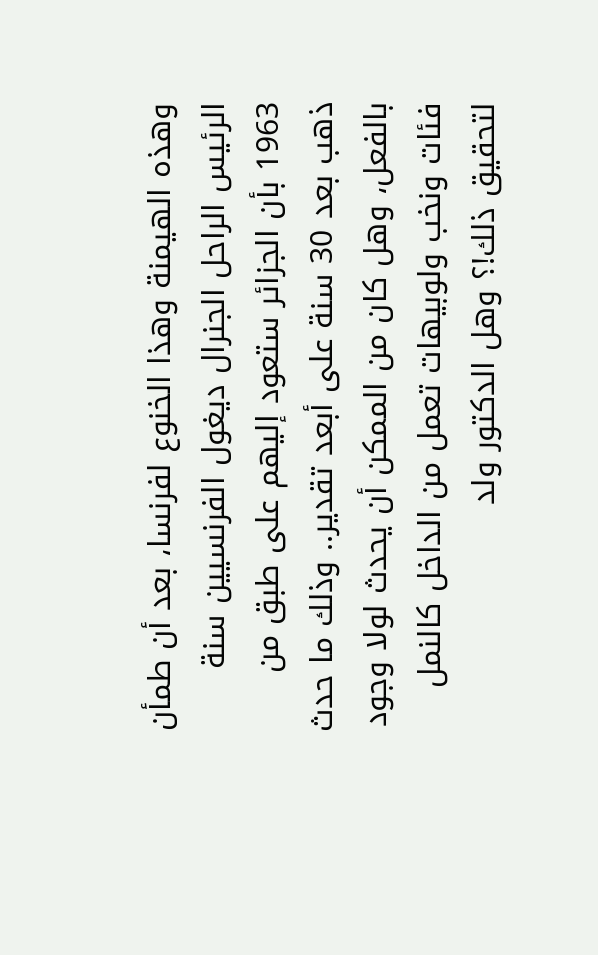وهذه الهيمنة وهذا الخنوع لفرنسا، بعد أن طمأن الرئيس الراحل الجنرال ديغول الفرنسيين سنة 1963 بأن الجزائر ستعود إليهم على طبق من ذهب بعد 30 سنة على أبعد تقدير.. وذلك ما حدث بالفعل، وهل كان من الممكن أن يحدث لولا وجود فئات ونخب ولوبيهات تعمل من الداخل كالنمل لتحقيق ذلك!؟ وهل الدكتور ولد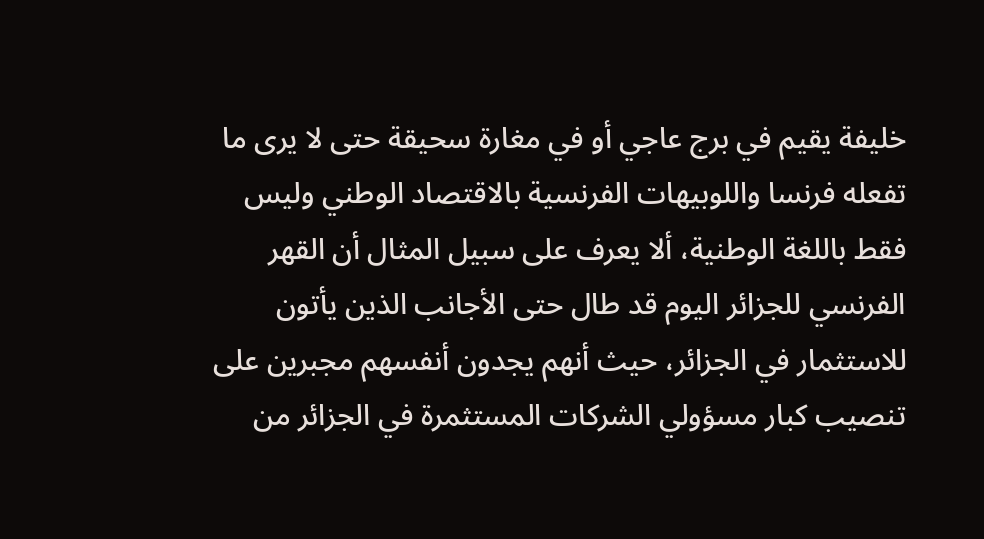خليفة يقيم في برج عاجي أو في مغارة سحيقة حتى لا يرى ما تفعله فرنسا واللوبيهات الفرنسية بالاقتصاد الوطني وليس فقط باللغة الوطنية، ألا يعرف على سبيل المثال أن القهر الفرنسي للجزائر اليوم قد طال حتى الأجانب الذين يأتون للاستثمار في الجزائر، حيث أنهم يجدون أنفسهم مجبرين على تنصيب كبار مسؤولي الشركات المستثمرة في الجزائر من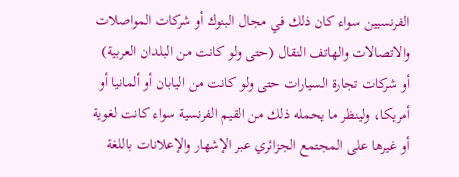الفرنسيين سواء كان ذلك في مجال البنوك أو شركات المواصلات والاتصالات والهاتف النقال (حتى ولو كانت من البلدان العربية) أو شركات تجارة السيارات حتى ولو كانت من اليابان أو ألمانيا أو أمريكا، ولينظر ما يحمله ذلك من القيم الفرنسية سواء كانت لغوية أو غيرها على المجتمع الجزائري عبر الإشهار والإعلانات باللغة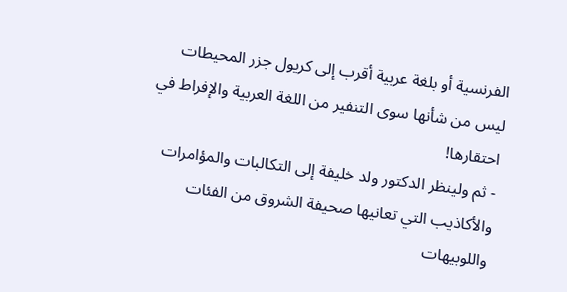الفرنسية أو بلغة عربية أقرب إلى كريول جزر المحيطات ليس من شأنها سوى التنفير من اللغة العربية والإفراط في احتقارها!
- ثم ولينظر الدكتور ولد خليفة إلى التكالبات والمؤامرات والأكاذيب التي تعانيها صحيفة الشروق من الفئات واللوبيهات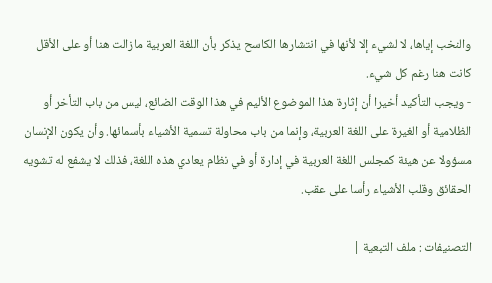والنخب إياها، لا لشيء إلا لأنها في انتشارها الكاسح يذكر بأن اللغة العربية مازالت هنا أو على الأقل كانت هنا رغم كل شيء.
- ويجب التأكيد أخيرا أن إثارة هذا الموضوع الأليم في هذا الوقت الضائع، ليس من باب التأخر أو الظلامية أو الغيرة على اللغة العربية، وإنما من باب محاولة تسمية الأشياء بأسمائها. وأن يكون الإنسان مسؤولا عن هيئة كمجلس اللغة العربية في إدارة أو في نظام يعادي هذه اللغة، فذلك لا يشفع له تشويه الحقائق وقلب الأشياء رأسا على عقب.

التصنيفات : ملف التبعية |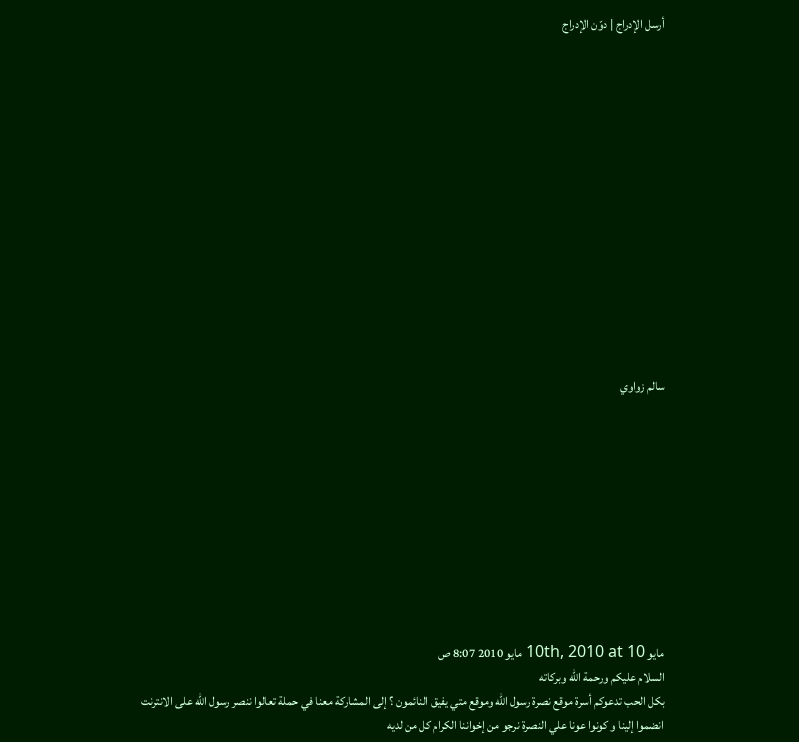أرسل الإدراج | دوّن الإدراج














سالم زواوي










مايو 10th, 2010 at 10 مايو 2010 8:07 ص
السلام عليكم ورحمة الله وبركاته
بكل الحب تدعوكم أسرة موقع نصرة رسول الله وموقع متي يفيق النائمون ؟ إلى المشاركة معنا في حملة تعالوا ننصر رسول الله على الانترنت
انضموا إلينا و كونوا عونا علي النصرة نرجو من إخواننا الكرام كل من لديه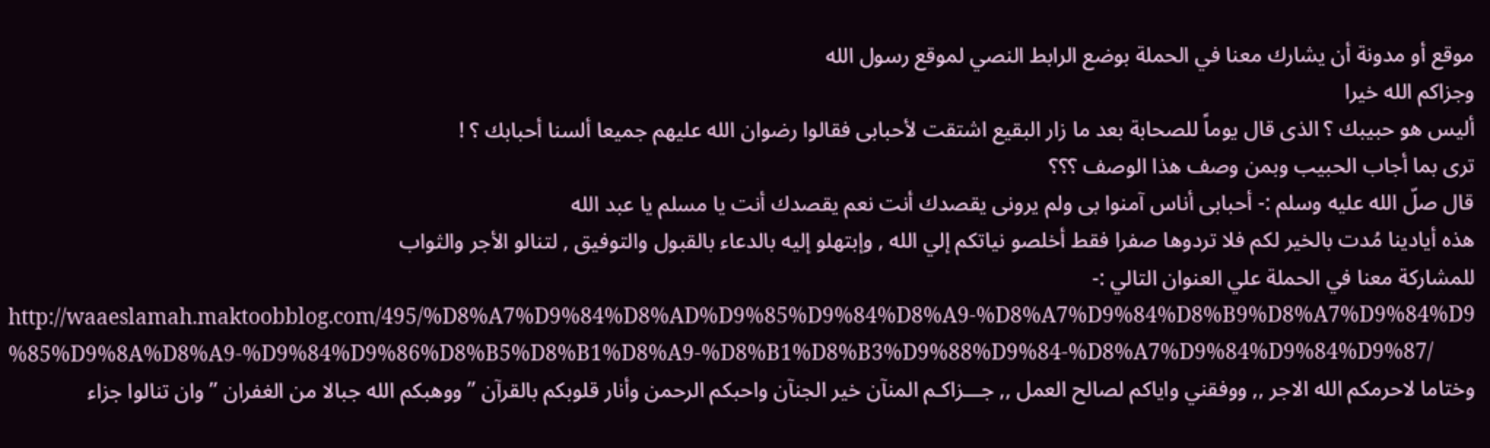موقع أو مدونة أن يشارك معنا في الحملة بوضع الرابط النصي لموقع رسول الله
وجزاكم الله خيرا
أليس هو حبيبك ؟ الذى قال يوماً للصحابة بعد ما زار البقيع اشتقت لأحبابى فقالوا رضوان الله عليهم جميعا ألسنا أحبابك ؟ !
ترى بما أجاب الحبيب وبمن وصف هذا الوصف ؟؟؟
قال صلّ الله عليه وسلم :- أحبابى أناس آمنوا بى ولم يرونى يقصدك أنت نعم يقصدك أنت يا مسلم يا عبد الله
هذه أيادينا مُدت بالخير لكم فلا تردوها صفرا فقط أخلصو نياتكم إلي الله , وإبتهلو إليه بالدعاء بالقبول والتوفيق , لتنالو الأجر والثواب
للمشاركة معنا في الحملة علي العنوان التالي :-
http://waaeslamah.maktoobblog.com/495/%D8%A7%D9%84%D8%AD%D9%85%D9%84%D8%A9-%D8%A7%D9%84%D8%B9%D8%A7%D9%84%D9%85%D9%8A%D8%A9-%D9%84%D9%86%D8%B5%D8%B1%D8%A9-%D8%B1%D8%B3%D9%88%D9%84-%D8%A7%D9%84%D9%84%D9%87/
وختاما لاحرمكم الله الاجر ,, ووفقني واياكم لصالح العمل ,, جـــزاكـم المنآن خير الجنآن واحبكم الرحمن وأنار قلوبكم بالقرآن ” ووهبكم الله جبالا من الغفران ” وان تنالوا جزاء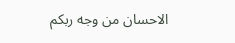الاحسان من وجه ربكم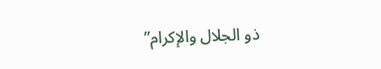ذو الجلال والإكرام”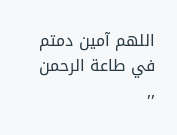اللهم آمين دمتم في طاعة الرحمن ,,